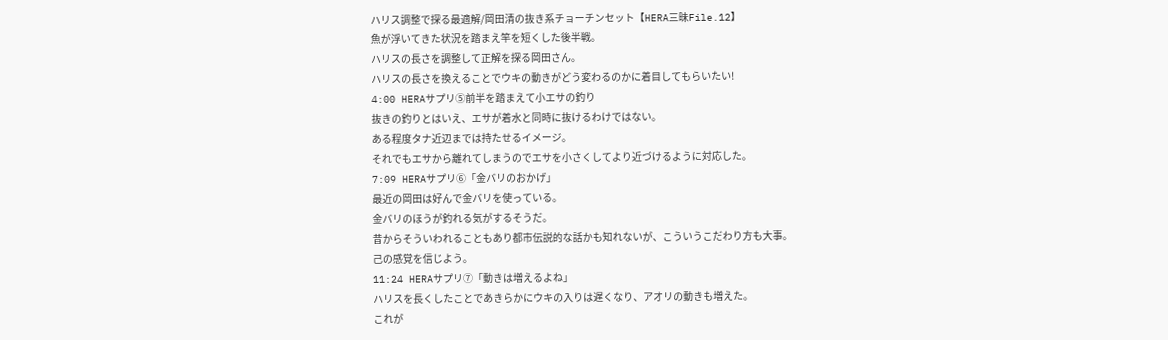ハリス調整で探る最適解/岡田清の抜き系チョーチンセット【HERA三昧File.12】
魚が浮いてきた状況を踏まえ竿を短くした後半戦。
ハリスの長さを調整して正解を探る岡田さん。
ハリスの長さを換えることでウキの動きがどう変わるのかに着目してもらいたい!
4:00 HERAサプリ⑤前半を踏まえて小エサの釣り
抜きの釣りとはいえ、エサが着水と同時に抜けるわけではない。
ある程度タナ近辺までは持たせるイメージ。
それでもエサから離れてしまうのでエサを小さくしてより近づけるように対応した。
7:09 HERAサプリ⑥「金バリのおかげ」
最近の岡田は好んで金バリを使っている。
金バリのほうが釣れる気がするそうだ。
昔からそういわれることもあり都市伝説的な話かも知れないが、こういうこだわり方も大事。
己の感覚を信じよう。
11:24 HERAサプリ⑦「動きは増えるよね」
ハリスを長くしたことであきらかにウキの入りは遅くなり、アオリの動きも増えた。
これが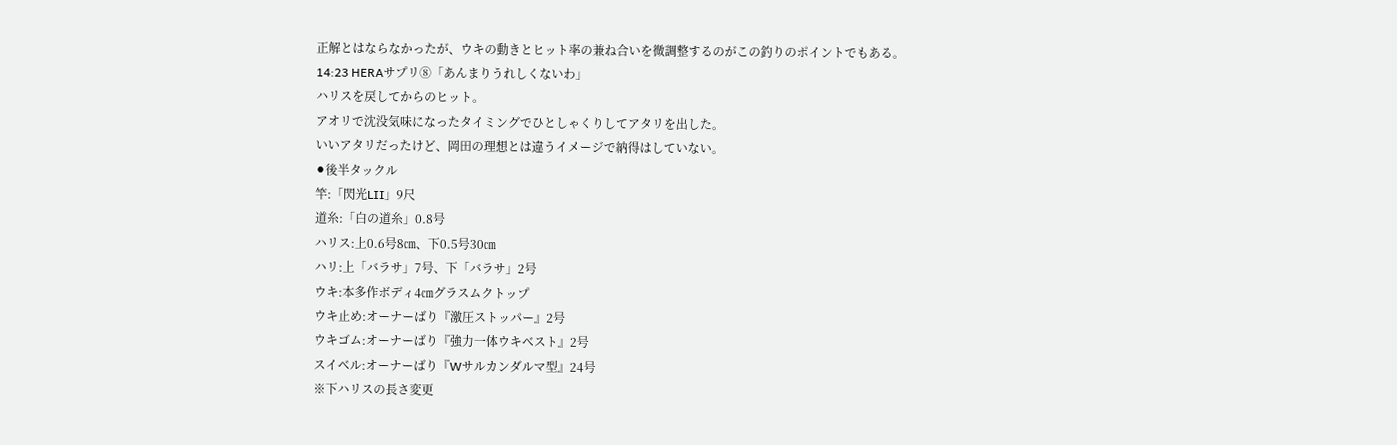正解とはならなかったが、ウキの動きとヒット率の兼ね合いを微調整するのがこの釣りのポイントでもある。
14:23 HERAサプリ⑧「あんまりうれしくないわ」
ハリスを戻してからのヒット。
アオリで沈没気味になったタイミングでひとしゃくりしてアタリを出した。
いいアタリだったけど、岡田の理想とは違うイメージで納得はしていない。
⚫後半タックル
竿:「閃光LⅡ」9尺
道糸:「白の道糸」0.8号
ハリス:上0.6号8㎝、下0.5号30㎝
ハリ:上「バラサ」7号、下「バラサ」2号
ウキ:本多作ボディ4㎝グラスムクトップ
ウキ止め:オーナーばり『激圧ストッパー』2号
ウキゴム:オーナーばり『強力一体ウキベスト』2号
スイベル:オーナーばり『Wサルカンダルマ型』24号
※下ハリスの長さ変更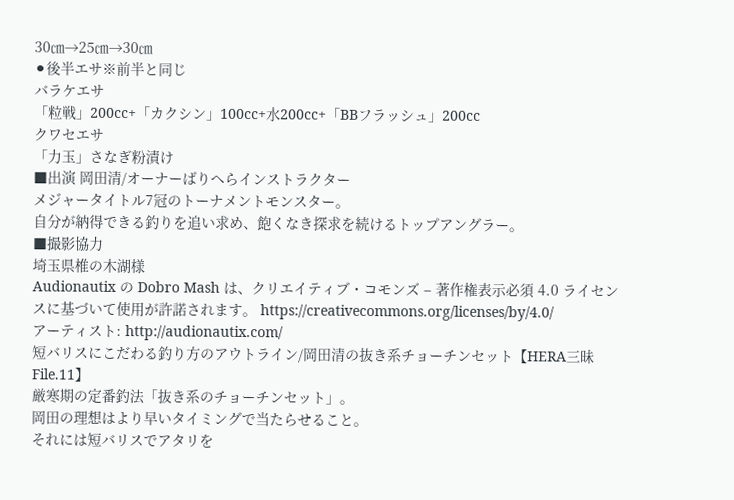30㎝→25㎝→30㎝
⚫後半エサ※前半と同じ
バラケエサ
「粒戦」200cc+「カクシン」100cc+水200cc+「BBフラッシュ」200cc
クワセエサ
「力玉」さなぎ粉漬け
■出演 岡田清/オーナーばりへらインストラクター
メジャータイトル7冠のトーナメントモンスター。
自分が納得できる釣りを追い求め、飽くなき探求を続けるトップアングラー。
■撮影協力
埼玉県椎の木湖様
Audionautix の Dobro Mash は、クリエイティブ・コモンズ – 著作権表示必須 4.0 ライセンスに基づいて使用が許諾されます。 https://creativecommons.org/licenses/by/4.0/
アーティスト: http://audionautix.com/
短バリスにこだわる釣り方のアウトライン/岡田清の抜き系チョーチンセット【HERA三昧File.11】
厳寒期の定番釣法「抜き系のチョーチンセット」。
岡田の理想はより早いタイミングで当たらせること。
それには短バリスでアタリを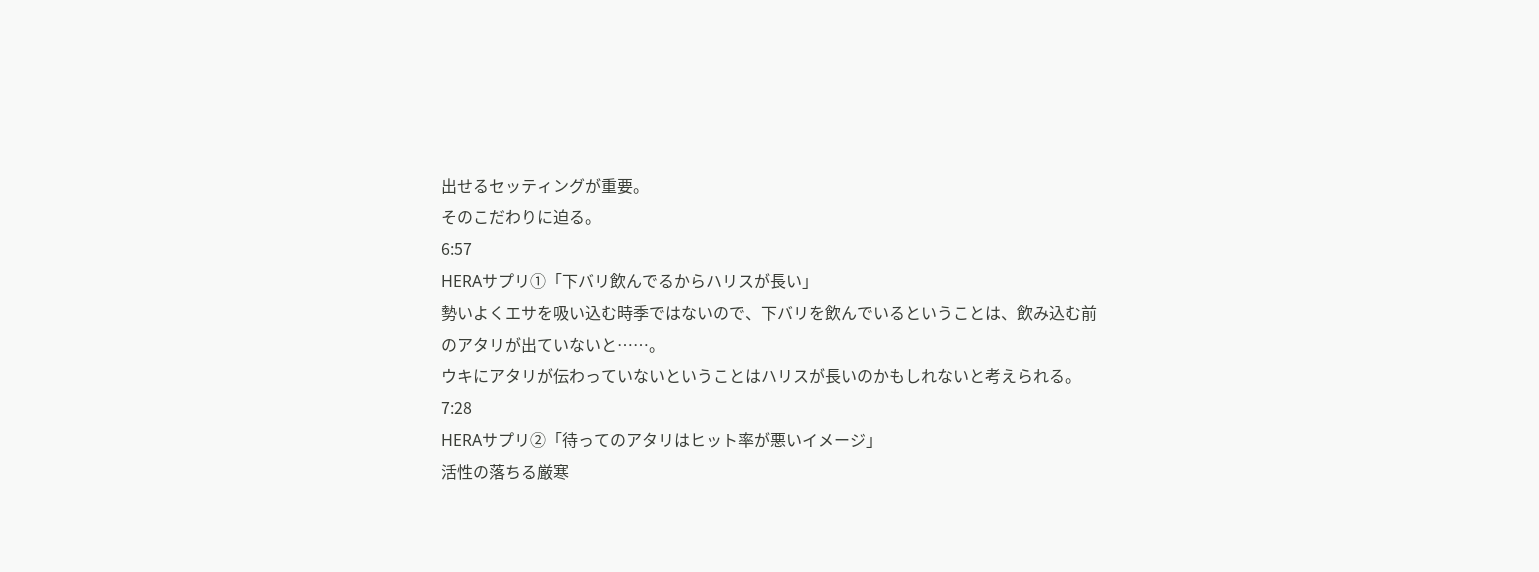出せるセッティングが重要。
そのこだわりに迫る。
6:57
HERAサプリ①「下バリ飲んでるからハリスが長い」
勢いよくエサを吸い込む時季ではないので、下バリを飲んでいるということは、飲み込む前のアタリが出ていないと……。
ウキにアタリが伝わっていないということはハリスが長いのかもしれないと考えられる。
7:28
HERAサプリ②「待ってのアタリはヒット率が悪いイメージ」
活性の落ちる厳寒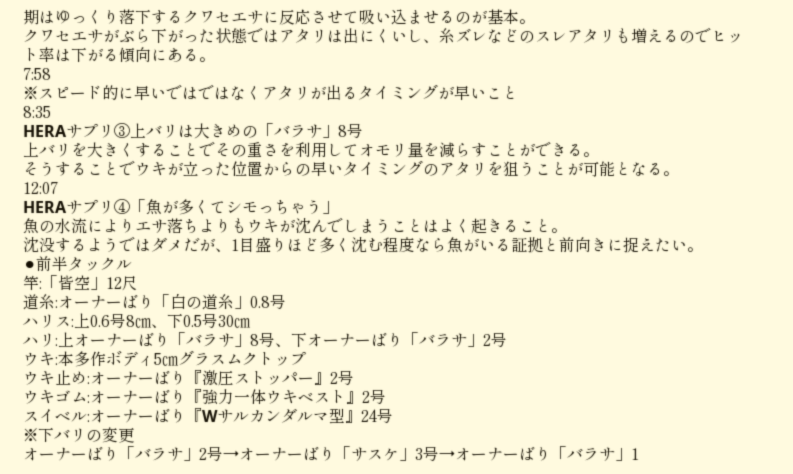期はゆっくり落下するクワセエサに反応させて吸い込ませるのが基本。
クワセエサがぶら下がった状態ではアタリは出にくいし、糸ズレなどのスレアタリも増えるのでヒット率は下がる傾向にある。
7:58
※スピード的に早いではではなくアタリが出るタイミングが早いこと
8:35
HERAサプリ③上バリは大きめの「バラサ」8号
上バリを大きくすることでその重さを利用してオモリ量を減らすことができる。
そうすることでウキが立った位置からの早いタイミングのアタリを狙うことが可能となる。
12:07
HERAサプリ④「魚が多くてシモっちゃう」
魚の水流によりエサ落ちよりもウキが沈んでしまうことはよく起きること。
沈没するようではダメだが、1目盛りほど多く沈む程度なら魚がいる証拠と前向きに捉えたい。
⚫前半タックル
竿:「皆空」12尺
道糸:オーナーばり「白の道糸」0.8号
ハリス:上0.6号8㎝、下0.5号30㎝
ハリ:上オーナーばり「バラサ」8号、下オーナーばり「バラサ」2号
ウキ:本多作ボディ5㎝グラスムクトップ
ウキ止め:オーナーばり『激圧ストッパー』2号
ウキゴム:オーナーばり『強力一体ウキベスト』2号
スイベル:オーナーばり『Wサルカンダルマ型』24号
※下バリの変更
オーナーばり「バラサ」2号→オーナーばり「サスケ」3号→オーナーばり「バラサ」1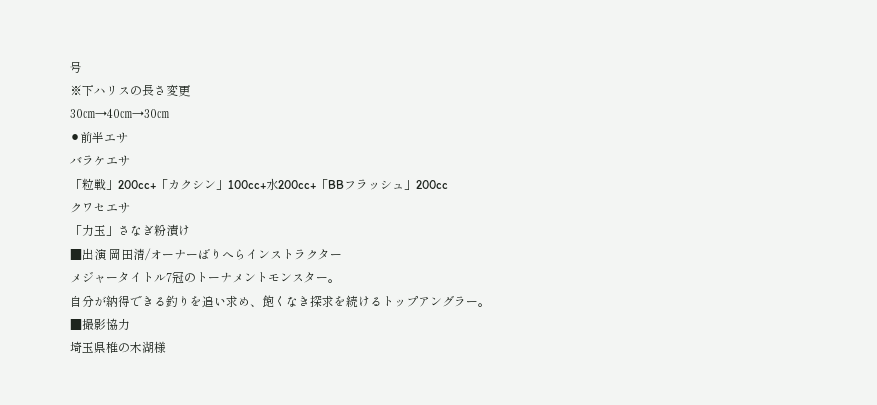号
※下ハリスの長さ変更
30㎝→40㎝→30㎝
⚫前半エサ
バラケエサ
「粒戦」200cc+「カクシン」100cc+水200cc+「BBフラッシュ」200cc
クワセエサ
「力玉」さなぎ粉漬け
■出演 岡田清/オーナーばりへらインストラクター
メジャータイトル7冠のトーナメントモンスター。
自分が納得できる釣りを追い求め、飽くなき探求を続けるトップアングラー。
■撮影協力
埼玉県椎の木湖様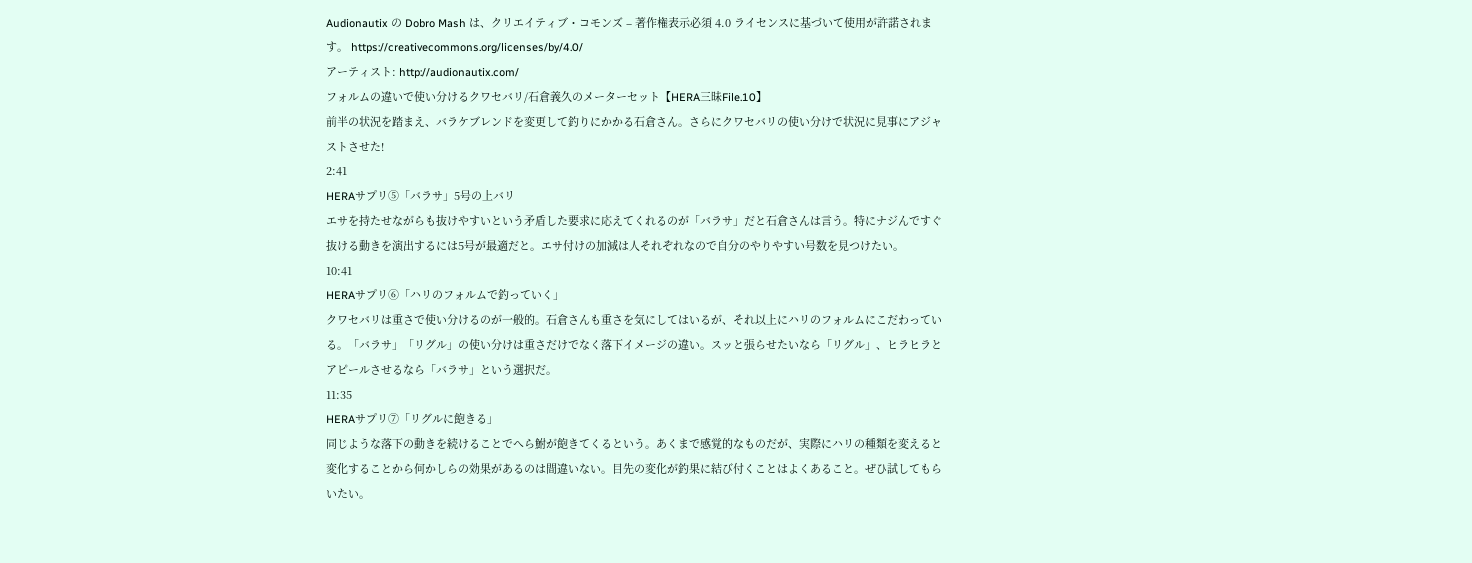Audionautix の Dobro Mash は、クリエイティブ・コモンズ – 著作権表示必須 4.0 ライセンスに基づいて使用が許諾されます。 https://creativecommons.org/licenses/by/4.0/
アーティスト: http://audionautix.com/
フォルムの違いで使い分けるクワセバリ/石倉義久のメーターセット【HERA三昧File.10】
前半の状況を踏まえ、バラケブレンドを変更して釣りにかかる石倉さん。さらにクワセバリの使い分けで状況に見事にアジャストさせた!
2:41
HERAサプリ⑤「バラサ」5号の上バリ
エサを持たせながらも抜けやすいという矛盾した要求に応えてくれるのが「バラサ」だと石倉さんは言う。特にナジんですぐ抜ける動きを演出するには5号が最適だと。エサ付けの加減は人それぞれなので自分のやりやすい号数を見つけたい。
10:41
HERAサプリ⑥「ハリのフォルムで釣っていく」
クワセバリは重さで使い分けるのが一般的。石倉さんも重さを気にしてはいるが、それ以上にハリのフォルムにこだわっている。「バラサ」「リグル」の使い分けは重さだけでなく落下イメージの違い。スッと張らせたいなら「リグル」、ヒラヒラとアピールさせるなら「バラサ」という選択だ。
11:35
HERAサプリ⑦「リグルに飽きる」
同じような落下の動きを続けることでへら鮒が飽きてくるという。あくまで感覚的なものだが、実際にハリの種類を変えると変化することから何かしらの効果があるのは間違いない。目先の変化が釣果に結び付くことはよくあること。ぜひ試してもらいたい。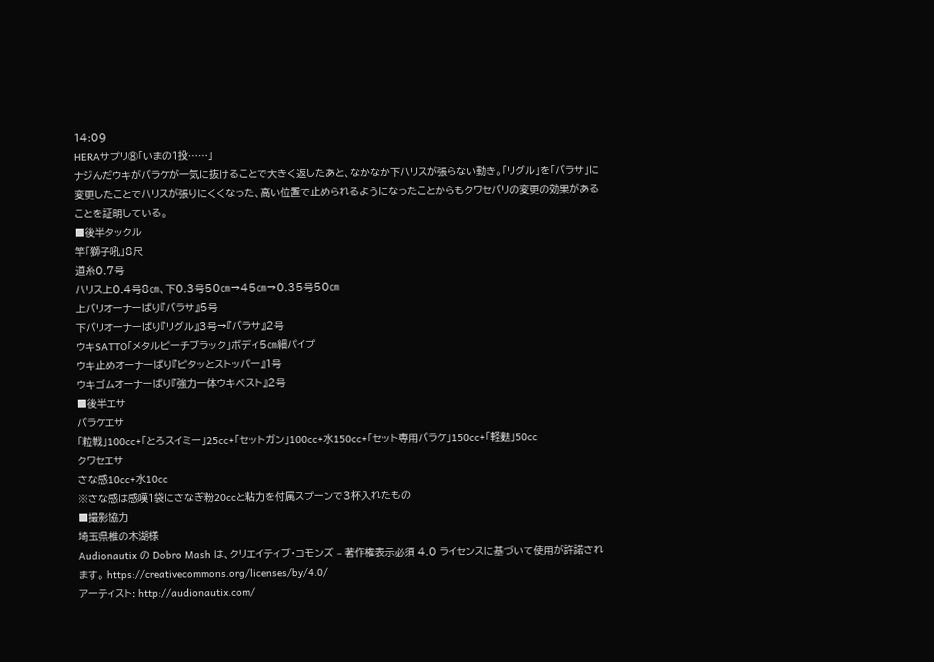14:09
HERAサプリ⑧「いまの1投……」
ナジんだウキがバラケが一気に抜けることで大きく返したあと、なかなか下ハリスが張らない動き。「リグル」を「バラサ」に変更したことでハリスが張りにくくなった、高い位置で止められるようになったことからもクワセバリの変更の効果があることを証明している。
■後半タックル
竿「獅子吼」8尺
道糸0.7号
ハリス上0.4号8㎝、下0.3号50㎝→45㎝→0.35号50㎝
上バリオーナーばり『バラサ』5号
下バリオーナーばり『リグル』3号→『バラサ』2号
ウキSATTO「メタルピーチブラック」ボディ5㎝細パイプ
ウキ止めオーナーばり『ピタッとストッパー』1号
ウキゴムオーナーばり『強力一体ウキベスト』2号
■後半エサ
バラケエサ
「粒戦」100cc+「とろスイミー」25cc+「セットガン」100cc+水150cc+「セット専用バラケ」150cc+「軽麩」50cc
クワセエサ
さな感10cc+水10cc
※さな感は感嘆1袋にさなぎ粉20ccと粘力を付属スプーンで3杯入れたもの
■撮影協力
埼玉県椎の木湖様
Audionautix の Dobro Mash は、クリエイティブ・コモンズ – 著作権表示必須 4.0 ライセンスに基づいて使用が許諾されます。 https://creativecommons.org/licenses/by/4.0/
アーティスト: http://audionautix.com/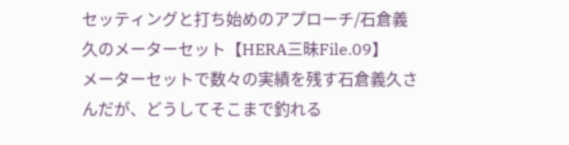セッティングと打ち始めのアプローチ/石倉義久のメーターセット【HERA三昧File.09】
メーターセットで数々の実績を残す石倉義久さんだが、どうしてそこまで釣れる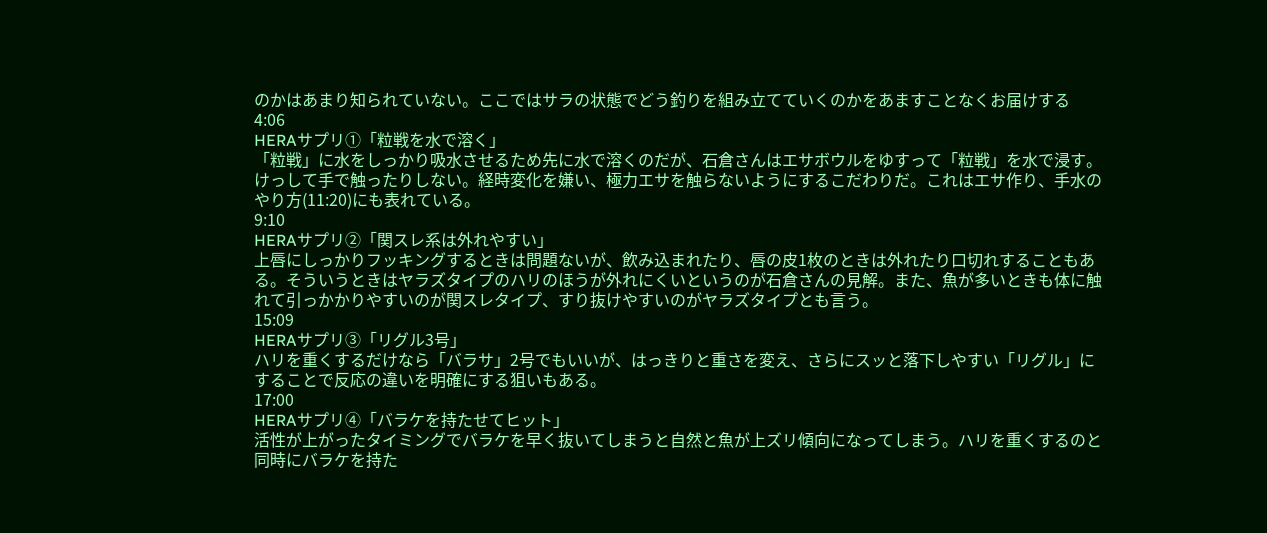のかはあまり知られていない。ここではサラの状態でどう釣りを組み立てていくのかをあますことなくお届けする
4:06
HERAサプリ①「粒戦を水で溶く」
「粒戦」に水をしっかり吸水させるため先に水で溶くのだが、石倉さんはエサボウルをゆすって「粒戦」を水で浸す。けっして手で触ったりしない。経時変化を嫌い、極力エサを触らないようにするこだわりだ。これはエサ作り、手水のやり方(11:20)にも表れている。
9:10
HERAサプリ②「関スレ系は外れやすい」
上唇にしっかりフッキングするときは問題ないが、飲み込まれたり、唇の皮1枚のときは外れたり口切れすることもある。そういうときはヤラズタイプのハリのほうが外れにくいというのが石倉さんの見解。また、魚が多いときも体に触れて引っかかりやすいのが関スレタイプ、すり抜けやすいのがヤラズタイプとも言う。
15:09
HERAサプリ③「リグル3号」
ハリを重くするだけなら「バラサ」2号でもいいが、はっきりと重さを変え、さらにスッと落下しやすい「リグル」にすることで反応の違いを明確にする狙いもある。
17:00
HERAサプリ④「バラケを持たせてヒット」
活性が上がったタイミングでバラケを早く抜いてしまうと自然と魚が上ズリ傾向になってしまう。ハリを重くするのと同時にバラケを持た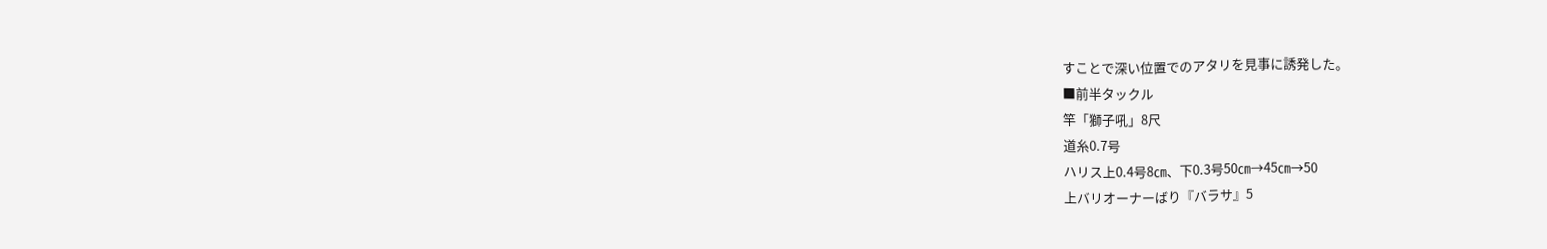すことで深い位置でのアタリを見事に誘発した。
■前半タックル
竿「獅子吼」8尺
道糸0.7号
ハリス上0.4号8㎝、下0.3号50㎝→45㎝→50
上バリオーナーばり『バラサ』5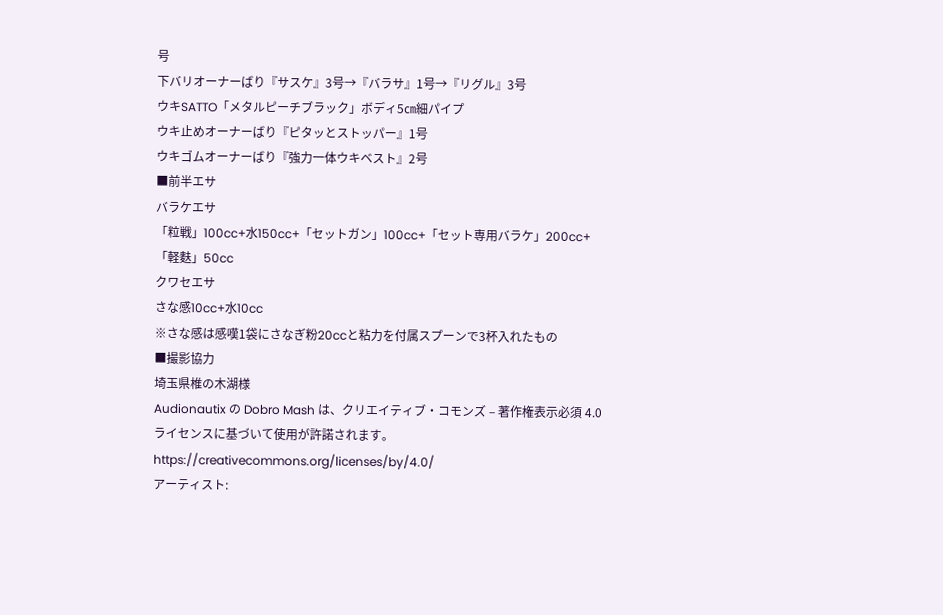号
下バリオーナーばり『サスケ』3号→『バラサ』1号→『リグル』3号
ウキSATTO「メタルピーチブラック」ボディ5㎝細パイプ
ウキ止めオーナーばり『ピタッとストッパー』1号
ウキゴムオーナーばり『強力一体ウキベスト』2号
■前半エサ
バラケエサ
「粒戦」100cc+水150cc+「セットガン」100cc+「セット専用バラケ」200cc+「軽麩」50cc
クワセエサ
さな感10cc+水10cc
※さな感は感嘆1袋にさなぎ粉20ccと粘力を付属スプーンで3杯入れたもの
■撮影協力
埼玉県椎の木湖様
Audionautix の Dobro Mash は、クリエイティブ・コモンズ – 著作権表示必須 4.0 ライセンスに基づいて使用が許諾されます。 https://creativecommons.org/licenses/by/4.0/
アーティスト: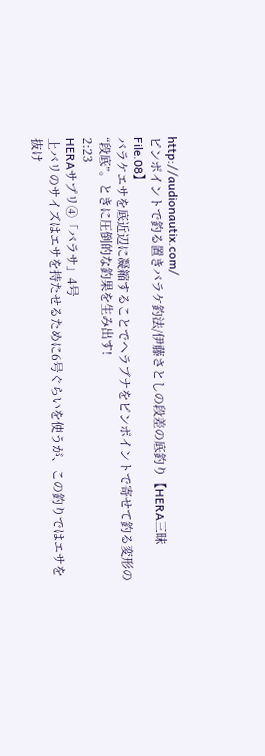http://audionautix.com/
ピンポイントで釣る置きバラケ釣法/伊藤さとしの段差の底釣り【HERA三昧File.08】
バラケエサを底近辺に凝縮することでヘラブナをピンポイントで寄せて釣る変形の“段底”。ときに圧倒的な釣果を生み出す!
2:23
HERAサプリ④「バラサ」4号
上バリのサイズはエサを持たせるために6号ぐらいを使うが、この釣りではエサを抜け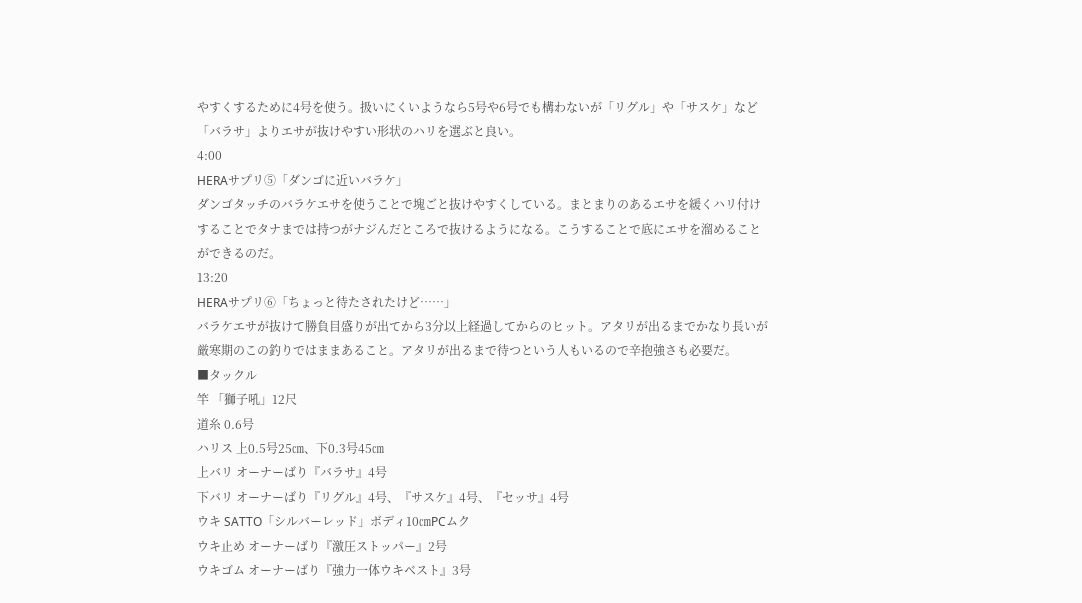やすくするために4号を使う。扱いにくいようなら5号や6号でも構わないが「リグル」や「サスケ」など「バラサ」よりエサが抜けやすい形状のハリを選ぶと良い。
4:00
HERAサプリ⑤「ダンゴに近いバラケ」
ダンゴタッチのバラケエサを使うことで塊ごと抜けやすくしている。まとまりのあるエサを緩くハリ付けすることでタナまでは持つがナジんだところで抜けるようになる。こうすることで底にエサを溜めることができるのだ。
13:20
HERAサプリ⑥「ちょっと待たされたけど……」
バラケエサが抜けて勝負目盛りが出てから3分以上経過してからのヒット。アタリが出るまでかなり長いが厳寒期のこの釣りではままあること。アタリが出るまで待つという人もいるので辛抱強さも必要だ。
■タックル
竿 「獅子吼」12尺
道糸 0.6号
ハリス 上0.5号25㎝、下0.3号45㎝
上バリ オーナーばり『バラサ』4号
下バリ オーナーばり『リグル』4号、『サスケ』4号、『セッサ』4号
ウキ SATTO「シルバーレッド」ボディ10㎝PCムク
ウキ止め オーナーばり『激圧ストッパー』2号
ウキゴム オーナーばり『強力一体ウキベスト』3号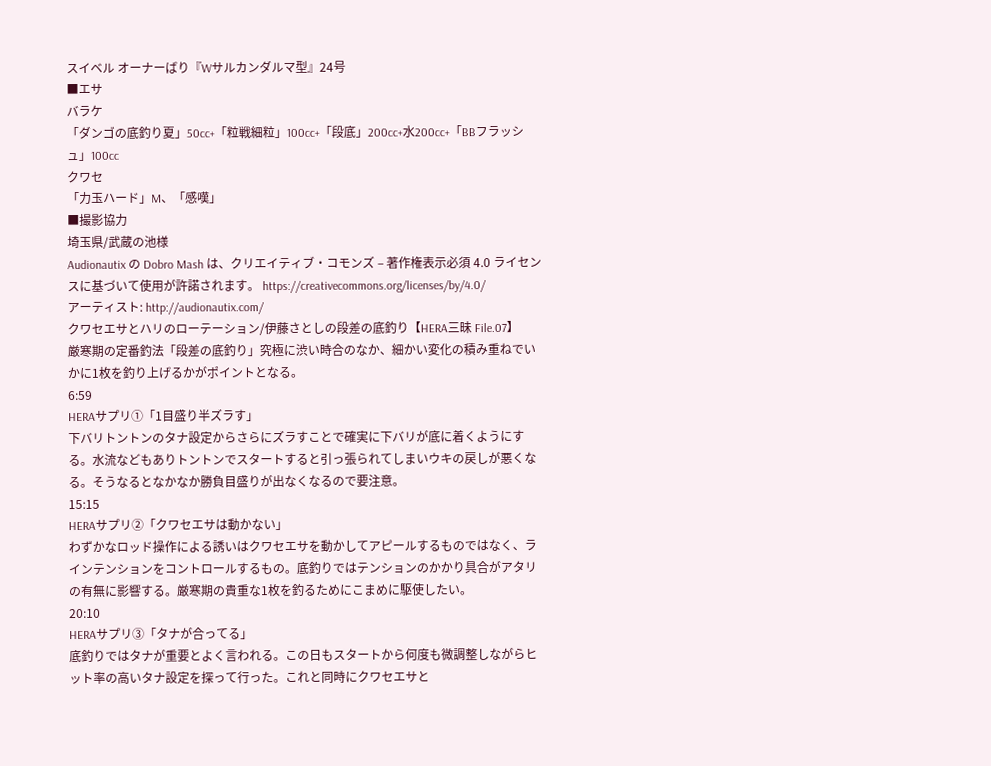スイベル オーナーばり『Wサルカンダルマ型』24号
■エサ
バラケ
「ダンゴの底釣り夏」50cc+「粒戦細粒」100cc+「段底」200cc+水200cc+「BBフラッシュ」100cc
クワセ
「力玉ハード」M、「感嘆」
■撮影協力
埼玉県/武蔵の池様
Audionautix の Dobro Mash は、クリエイティブ・コモンズ – 著作権表示必須 4.0 ライセンスに基づいて使用が許諾されます。 https://creativecommons.org/licenses/by/4.0/
アーティスト: http://audionautix.com/
クワセエサとハリのローテーション/伊藤さとしの段差の底釣り【HERA三昧 File.07】
厳寒期の定番釣法「段差の底釣り」究極に渋い時合のなか、細かい変化の積み重ねでいかに1枚を釣り上げるかがポイントとなる。
6:59
HERAサプリ①「1目盛り半ズラす」
下バリトントンのタナ設定からさらにズラすことで確実に下バリが底に着くようにする。水流などもありトントンでスタートすると引っ張られてしまいウキの戻しが悪くなる。そうなるとなかなか勝負目盛りが出なくなるので要注意。
15:15
HERAサプリ②「クワセエサは動かない」
わずかなロッド操作による誘いはクワセエサを動かしてアピールするものではなく、ラインテンションをコントロールするもの。底釣りではテンションのかかり具合がアタリの有無に影響する。厳寒期の貴重な1枚を釣るためにこまめに駆使したい。
20:10
HERAサプリ③「タナが合ってる」
底釣りではタナが重要とよく言われる。この日もスタートから何度も微調整しながらヒット率の高いタナ設定を探って行った。これと同時にクワセエサと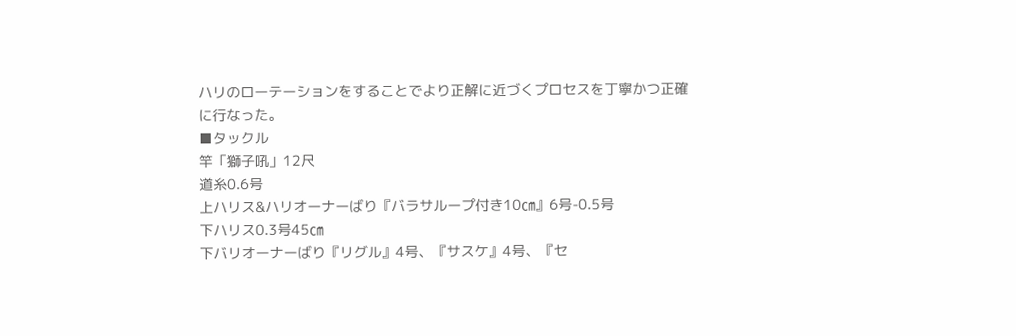ハリのローテーションをすることでより正解に近づくプロセスを丁寧かつ正確に行なった。
■タックル
竿「獅子吼」12尺
道糸0.6号
上ハリス&ハリオーナーばり『バラサループ付き10㎝』6号-0.5号
下ハリス0.3号45㎝
下バリオーナーばり『リグル』4号、『サスケ』4号、『セ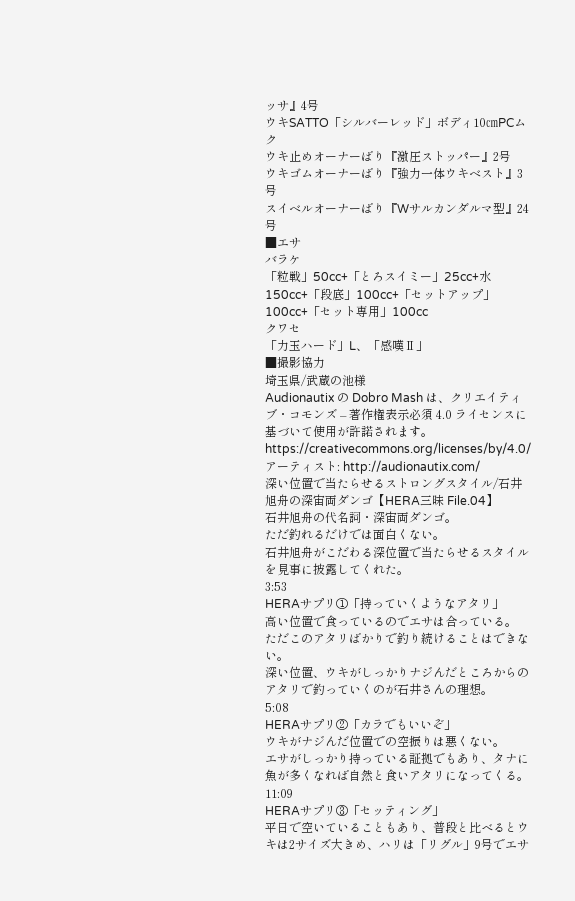ッサ』4号
ウキSATTO「シルバーレッド」ボディ10㎝PCムク
ウキ止めオーナーばり『激圧ストッパー』2号
ウキゴムオーナーばり『強力一体ウキベスト』3号
スイベルオーナーばり『Wサルカンダルマ型』24号
■エサ
バラケ
「粒戦」50cc+「とろスイミー」25cc+水150cc+「段底」100cc+「セットアップ」100cc+「セット専用」100cc
クワセ
「力玉ハード」L、「感嘆Ⅱ」
■撮影協力
埼玉県/武蔵の池様
Audionautix の Dobro Mash は、クリエイティブ・コモンズ – 著作権表示必須 4.0 ライセンスに基づいて使用が許諾されます。 https://creativecommons.org/licenses/by/4.0/
アーティスト: http://audionautix.com/
深い位置で当たらせるストロングスタイル/石井旭舟の深宙両ダンゴ【HERA三昧 File.04】
石井旭舟の代名詞・深宙両ダンゴ。
ただ釣れるだけでは面白くない。
石井旭舟がこだわる深位置で当たらせるスタイルを見事に披露してくれた。
3:53
HERAサプリ①「持っていくようなアタリ」
高い位置で食っているのでエサは合っている。
ただこのアタリばかりで釣り続けることはできない。
深い位置、ウキがしっかりナジんだところからのアタリで釣っていくのが石井さんの理想。
5:08
HERAサプリ②「カラでもいいぞ」
ウキがナジんだ位置での空振りは悪くない。
エサがしっかり持っている証拠でもあり、タナに魚が多くなれば自然と食いアタリになってくる。
11:09
HERAサプリ③「セッティング」
平日で空いていることもあり、普段と比べるとウキは2サイズ大きめ、ハリは「リグル」9号でエサ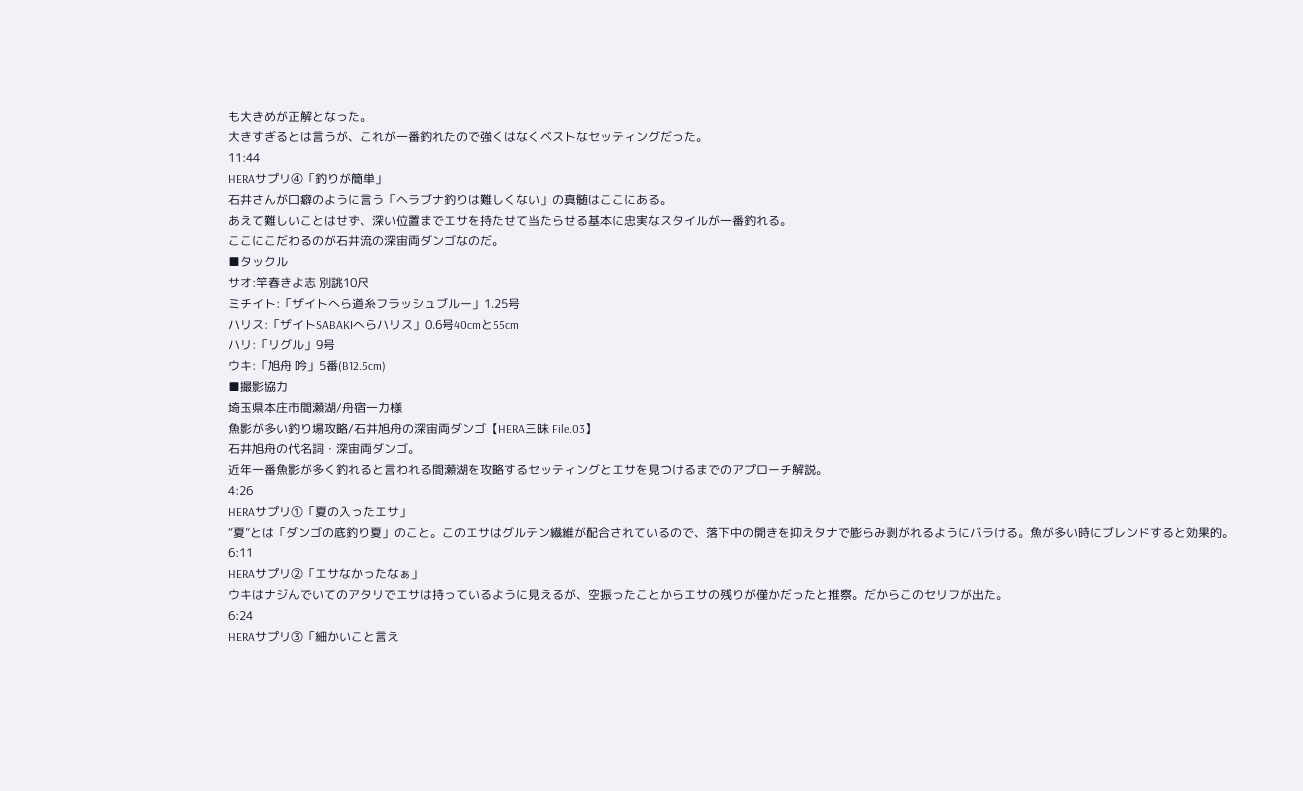も大きめが正解となった。
大きすぎるとは言うが、これが一番釣れたので強くはなくベストなセッティングだった。
11:44
HERAサプリ④「釣りが簡単」
石井さんが口癖のように言う「ヘラブナ釣りは難しくない」の真髄はここにある。
あえて難しいことはせず、深い位置までエサを持たせて当たらせる基本に忠実なスタイルが一番釣れる。
ここにこだわるのが石井流の深宙両ダンゴなのだ。
■タックル
サオ:竿春きよ志 別誂10尺
ミチイト:「ザイトへら道糸フラッシュブルー」1.25号
ハリス:「ザイトSABAKIへらハリス」0.6号40cmと55cm
ハリ:「リグル」9号
ウキ:「旭舟 吟」5番(B12.5cm)
■撮影協力
埼玉県本庄市間瀬湖/舟宿一力様
魚影が多い釣り場攻略/石井旭舟の深宙両ダンゴ【HERA三昧 File.03】
石井旭舟の代名詞・深宙両ダンゴ。
近年一番魚影が多く釣れると言われる間瀬湖を攻略するセッティングとエサを見つけるまでのアプローチ解説。
4:26
HERAサプリ①「夏の入ったエサ」
“夏”とは「ダンゴの底釣り夏」のこと。このエサはグルテン繊維が配合されているので、落下中の開きを抑えタナで膨らみ剥がれるようにバラける。魚が多い時にブレンドすると効果的。
6:11
HERAサプリ②「エサなかったなぁ」
ウキはナジんでいてのアタリでエサは持っているように見えるが、空振ったことからエサの残りが僅かだったと推察。だからこのセリフが出た。
6:24
HERAサプリ③「細かいこと言え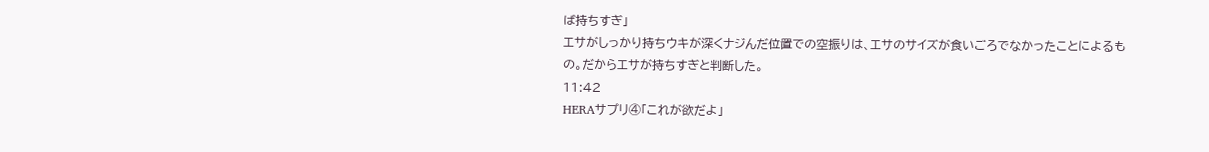ば持ちすぎ」
エサがしっかり持ちウキが深くナジんだ位置での空振りは、エサのサイズが食いごろでなかったことによるもの。だからエサが持ちすぎと判断した。
11:42
HERAサプリ④「これが欲だよ」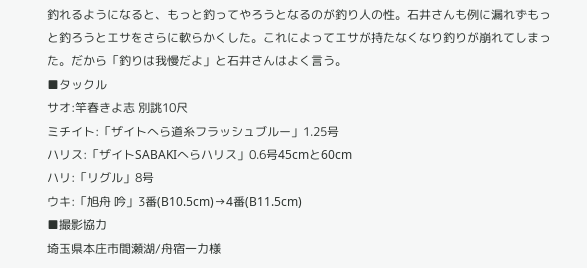釣れるようになると、もっと釣ってやろうとなるのが釣り人の性。石井さんも例に漏れずもっと釣ろうとエサをさらに軟らかくした。これによってエサが持たなくなり釣りが崩れてしまった。だから「釣りは我慢だよ」と石井さんはよく言う。
■タックル
サオ:竿春きよ志 別誂10尺
ミチイト:「ザイトへら道糸フラッシュブルー」1.25号
ハリス:「ザイトSABAKIへらハリス」0.6号45cmと60cm
ハリ:「リグル」8号
ウキ:「旭舟 吟」3番(B10.5cm)→4番(B11.5cm)
■撮影協力
埼玉県本庄市間瀬湖/舟宿一力様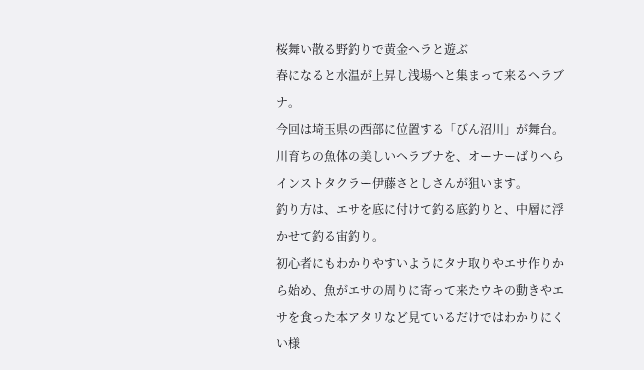桜舞い散る野釣りで黄金ヘラと遊ぶ
春になると水温が上昇し浅場へと集まって来るヘラブナ。
今回は埼玉県の西部に位置する「びん沼川」が舞台。
川育ちの魚体の美しいヘラブナを、オーナーばりへらインストタクラー伊藤さとしさんが狙います。
釣り方は、エサを底に付けて釣る底釣りと、中層に浮かせて釣る宙釣り。
初心者にもわかりやすいようにタナ取りやエサ作りから始め、魚がエサの周りに寄って来たウキの動きやエサを食った本アタリなど見ているだけではわかりにくい様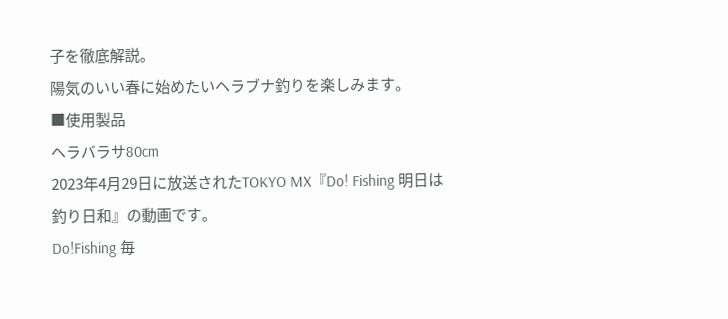子を徹底解説。
陽気のいい春に始めたいヘラブナ釣りを楽しみます。
■使用製品
ヘラバラサ80cm
2023年4月29日に放送されたTOKYO MX『Do! Fishing 明日は釣り日和』の動画です。
Do!Fishing 毎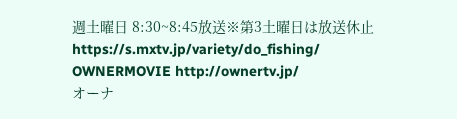週土曜日 8:30~8:45放送※第3土曜日は放送休止 https://s.mxtv.jp/variety/do_fishing/
OWNERMOVIE http://ownertv.jp/
オーナ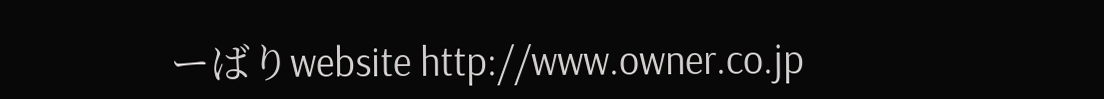ーばりwebsite http://www.owner.co.jp